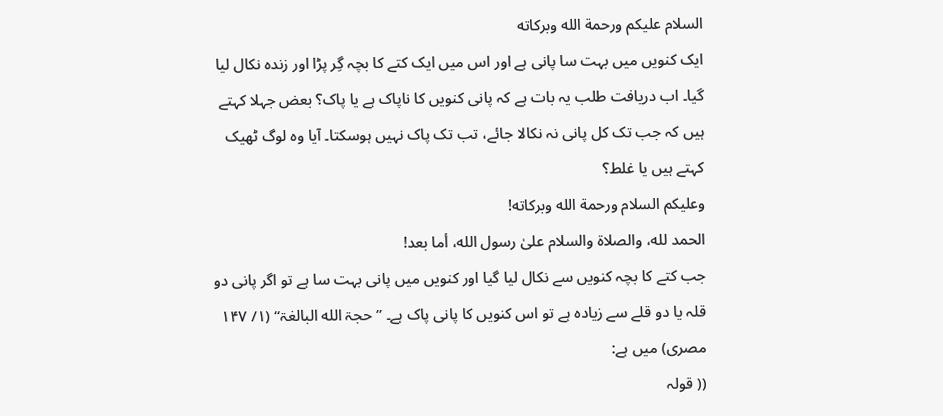السلام عليكم ورحمة الله وبركاته
ایک کنویں میں بہت سا پانی ہے اور اس میں ایک کتے کا بچہ گِر پڑا اور زندہ نکال لیا گیا۔ اب دریافت طلب یہ بات ہے کہ پانی کنویں کا ناپاک ہے یا پاک؟ بعض جہلا کہتے ہیں کہ جب تک کل پانی نہ نکالا جائے، تب تک پاک نہیں ہوسکتا۔ آیا وہ لوگ ٹھیک کہتے ہیں یا غلط؟
وعلیکم السلام ورحمة الله وبرکاته!
الحمد لله، والصلاة والسلام علىٰ رسول الله، أما بعد!
جب کتے کا بچہ کنویں سے نکال لیا گیا اور کنویں میں پانی بہت سا ہے تو اگر پانی دو قلہ یا دو قلے سے زیادہ ہے تو اس کنویں کا پانی پاک ہے۔ ’’حجۃ الله البالغۃ‘‘ (۱/ ۱۴۷ مصری) میں ہے:
(( قولہ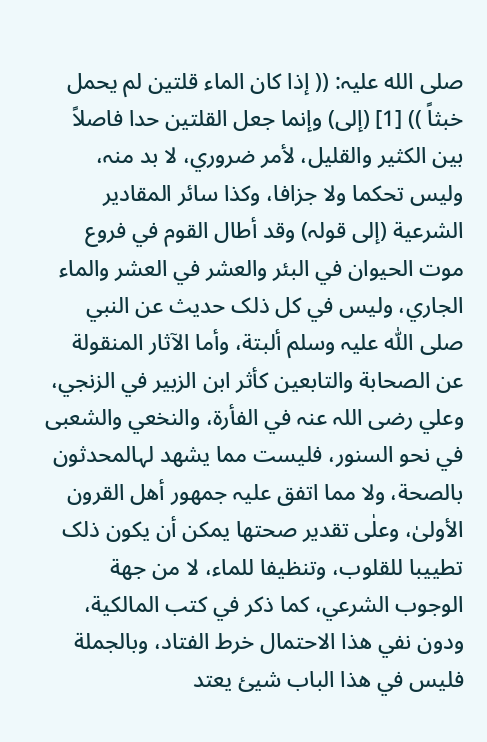صلی الله علیہ: (( إذا کان الماء قلتین لم یحمل خبثاً )) [1] (إلی) وإنما جعل القلتین حدا فاصلاً بین الکثیر والقلیل، لأمر ضروري، لا بد منہ، ولیس تحکما ولا جزافا، وکذا سائر المقادیر الشرعیة (إلی قولہ) وقد أطال القوم في فروع موت الحیوان في البئر والعشر في العشر والماء الجاري، ولیس في کل ذلک حدیث عن النبي صلی اللّٰہ علیہ وسلم ألبتة، وأما الآثار المنقولة عن الصحابة والتابعین کأثر ابن الزبیر في الزنجي، وعلي رضی اللہ عنہ في الفأرة، والنخعي والشعبی في نحو السنور، فلیست مما یشھد لہالمحدثون بالصحة، ولا مما اتفق علیہ جمھور أھل القرون الأولیٰ، وعلٰی تقدیر صحتھا یمکن أن یکون ذلک تطییبا للقلوب، وتنظیفا للماء، لا من جھة الوجوب الشرعي، کما ذکر في کتب المالکیة، ودون نفي ھذا الاحتمال خرط الفتاد، وبالجملة فلیس في ھذا الباب شییٔ یعتد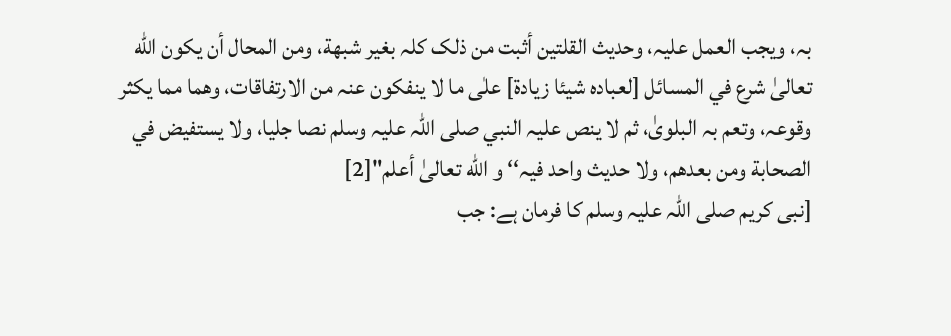بہ، ویجب العمل علیہ، وحدیث القلتین أثبت من ذلک کلہ بغیر شبھة، ومن المحال أن یکون الله تعالیٰ شرع في المسائل [لعبادہ شیئا زیادۃ] علٰی ما لا ینفکون عنہ من الارتفاقات، وھما مما یکثر وقوعہ، وتعم بہ البلویٰ، ثم لا ینص علیہ النبي صلی اللہ علیہ وسلم نصا جلیا، ولا یستفیض في الصحابة ومن بعدھم، ولا حدیث واحد فیہ‘‘ و الله تعالیٰ أعلم"[2]
[نبی کریم صلی اللہ علیہ وسلم کا فرمان ہے: جب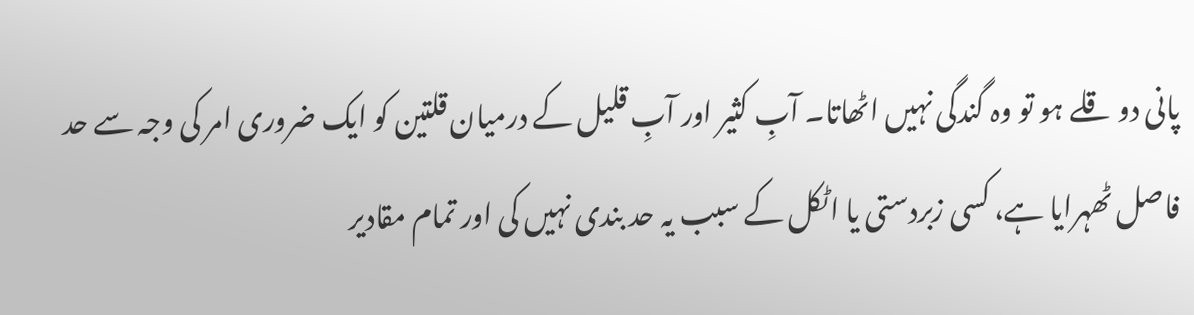پانی دو قلے ہو تو وہ گندگی نہیں اٹھاتا۔ آبِ کثیر اور آبِ قلیل کے درمیان قلتین کو ایک ضروری امر کی وجہ سے حد فاصل ٹھہرایا ہے، کسی زبردستی یا اٹکل کے سبب یہ حد بندی نہیں کی اور تمام مقادیر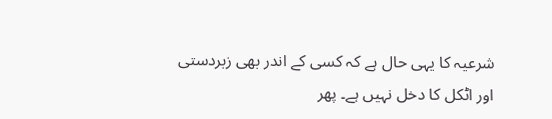شرعیہ کا یہی حال ہے کہ کسی کے اندر بھی زبردستی اور اٹکل کا دخل نہیں ہے۔ پھر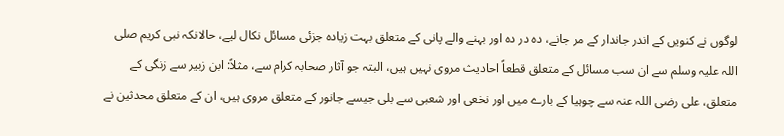لوگوں نے کنویں کے اندر جاندار کے مر جانے، دہ در دہ اور بہنے والے پانی کے متعلق بہت زیادہ جزئی مسائل نکال لیے، حالانکہ نبی کریم صلی اللہ علیہ وسلم سے ان سب مسائل کے متعلق قطعاً احادیث مروی نہیں ہیں، البتہ جو آثار صحابہ کرام سے، مثلاً: ابن زبیر سے زنگی کے متعلق، علی رضی اللہ عنہ سے چوہیا کے بارے میں اور نخعی اور شعبی سے بلی جیسے جانور کے متعلق مروی ہیں، ان کے متعلق محدثین نے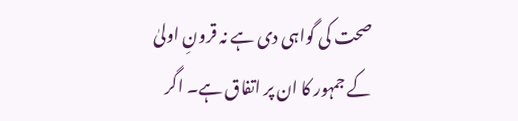صحت کی گواہی دی ہے نہ قرونِ اولیٰ کے جمہور کا ان پر اتفاق ہے۔ اگر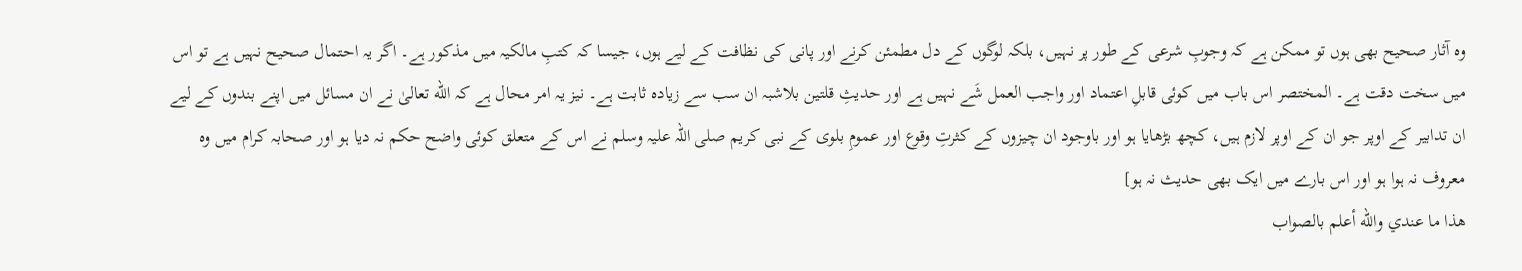وہ آثار صحیح بھی ہوں تو ممکن ہے کہ وجوبِ شرعی کے طور پر نہیں، بلکہ لوگوں کے دل مطمئن کرنے اور پانی کی نظافت کے لیے ہوں، جیسا کہ کتبِ مالکیہ میں مذکور ہے۔ اگر یہ احتمال صحیح نہیں ہے تو اس میں سخت دقت ہے۔ المختصر اس باب میں کوئی قابلِ اعتماد اور واجب العمل شَے نہیں ہے اور حدیثِ قلتین بلاشبہ ان سب سے زیادہ ثابت ہے۔ نیز یہ امر محال ہے کہ الله تعالیٰ نے ان مسائل میں اپنے بندوں کے لیے ان تدابیر کے اوپر جو ان کے اوپر لازم ہیں، کچھ بڑھایا ہو اور باوجود ان چیزوں کے کثرتِ وقوع اور عمومِ بلوی کے نبی کریم صلی اللہ علیہ وسلم نے اس کے متعلق کوئی واضح حکم نہ دیا ہو اور صحابہ کرام میں وہ معروف نہ ہوا ہو اور اس بارے میں ایک بھی حدیث نہ ہو]
ھذا ما عندي والله أعلم بالصواب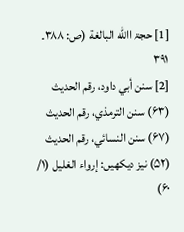[1] حجۃ االله البالغة (ص: ۳۸۸۔ ۳۹۱
[2] سنن أبي داود، رقم الحدیث (۶۳) سنن الترمذي، رقم الحدیث (۶۷) سنن النسائي، رقم الحدیث (۵۲) نیز دیکھیں: إرواء الغلیل (۱/ ۶۰)